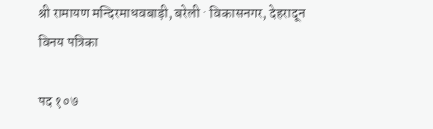श्री रामायण मन्दिरमाधवबाड़ी, बरेली · विकासनगर, देहरादून
विनय पत्रिका

पद १०७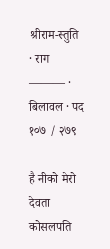श्रीराम-स्तुति · राग ——— · बिलावल · पद १०७ / २७९

है नीको मेरो देवता कोसलपति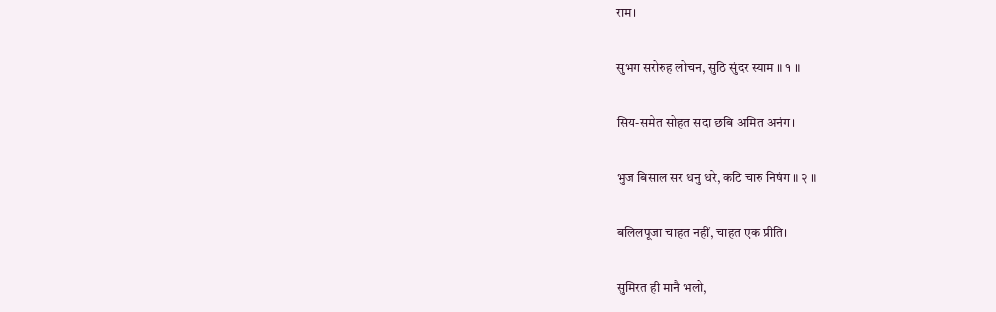राम।

सुभग सरोरुह लोचन, सुठि सुंदर स्याम ॥ १ ॥

सिय-समेत सोहत सदा छबि अमित अनंग।

भुज बिसाल सर धनु धरे, कटि चारु निषंग ॥ २ ॥

बलिलपूजा चाहत नहीं, चाहत एक प्रीति।

सुमिरत ही मानै भलो,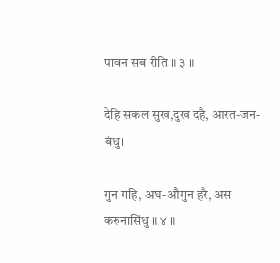पावन सब रीति ॥ ३ ॥

देहि सकल सुख,दुख दहै, आरत-जन-बंधु।

गुन गहि, अघ-औगुन हरै, अस करुनासिंधु ॥ ४ ॥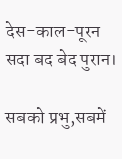देस-काल-पूरन सदा बद बेद पुरान।

सबको प्रभु,सबमें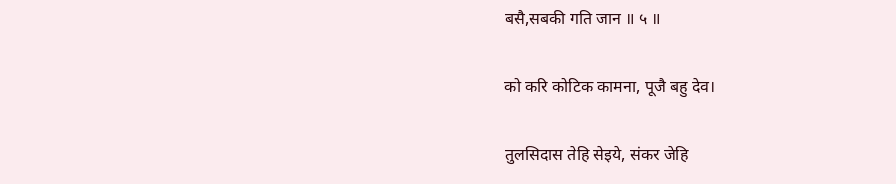बसै,सबकी गति जान ॥ ५ ॥

को करि कोटिक कामना, पूजै बहु देव।

तुलसिदास तेहि सेइये, संकर जेहि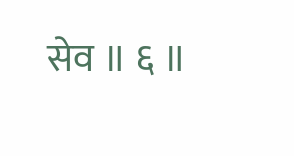सेव ॥ ६ ॥